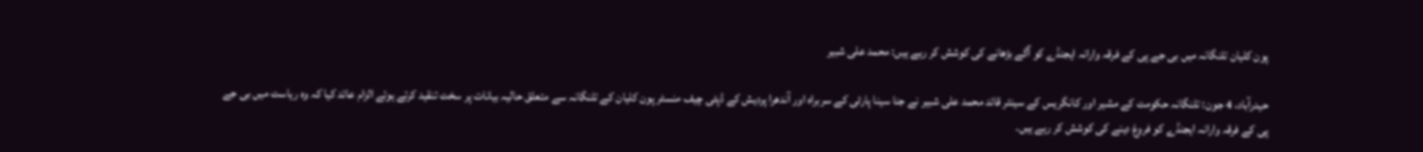پون کلیان تلنگانہ میں بی جے پی کے فرقہ وارانہ ایجنڈے کو آگے بڑھانے کی کوشش کر رہے ہیں: محمد علی شبیر

حیدرآباد، 4 جون: تلنگانہ حکومت کے مشیر اور کانگریس کے سینئر قائد محمد علی شبیر نے جنا سینا پارٹی کے سربراہ اور آندھرا پردیش کے ڈپٹی چیف منسٹر پون کلیان کے تلنگانہ سے متعلق حالیہ بیانات پر سخت تنقید کرتے ہوئے الزام عائد کیا کہ وہ ریاست میں بی جے پی کے فرقہ وارانہ ایجنڈے کو فروغ دینے کی کوشش کر رہے ہیں۔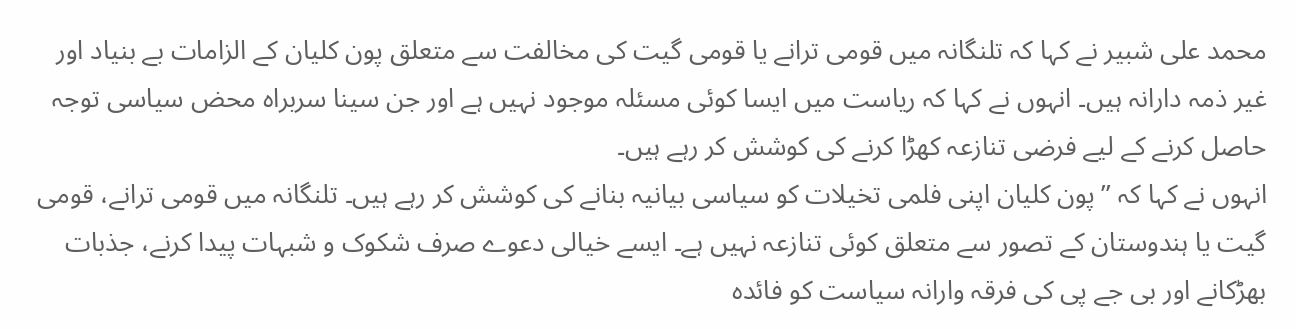محمد علی شبیر نے کہا کہ تلنگانہ میں قومی ترانے یا قومی گیت کی مخالفت سے متعلق پون کلیان کے الزامات بے بنیاد اور غیر ذمہ دارانہ ہیں۔ انہوں نے کہا کہ ریاست میں ایسا کوئی مسئلہ موجود نہیں ہے اور جن سینا سربراہ محض سیاسی توجہ حاصل کرنے کے لیے فرضی تنازعہ کھڑا کرنے کی کوشش کر رہے ہیں۔
انہوں نے کہا کہ ’’پون کلیان اپنی فلمی تخیلات کو سیاسی بیانیہ بنانے کی کوشش کر رہے ہیں۔ تلنگانہ میں قومی ترانے، قومی گیت یا ہندوستان کے تصور سے متعلق کوئی تنازعہ نہیں ہے۔ ایسے خیالی دعوے صرف شکوک و شبہات پیدا کرنے، جذبات بھڑکانے اور بی جے پی کی فرقہ وارانہ سیاست کو فائدہ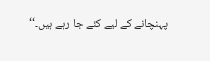پہنچانے کے لیے کئے جا رہے ہیں۔‘‘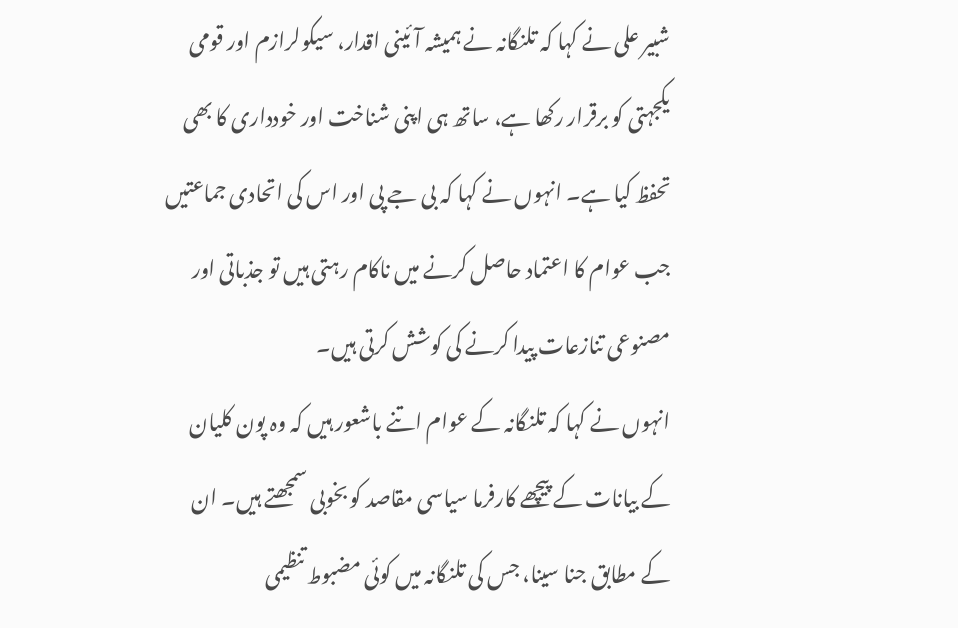شبیر علی نے کہا کہ تلنگانہ نے ہمیشہ آئینی اقدار، سیکولرازم اور قومی یکجہتی کو برقرار رکھا ہے، ساتھ ہی اپنی شناخت اور خودداری کا بھی تحفظ کیا ہے۔ انہوں نے کہا کہ بی جے پی اور اس کی اتحادی جماعتیں جب عوام کا اعتماد حاصل کرنے میں ناکام رہتی ہیں تو جذباتی اور مصنوعی تنازعات پیدا کرنے کی کوشش کرتی ہیں۔
انہوں نے کہا کہ تلنگانہ کے عوام اتنے باشعور ہیں کہ وہ پون کلیان کے بیانات کے پیچھے کارفرما سیاسی مقاصد کو بخوبی سمجھتے ہیں۔ ان کے مطابق جنا سینا، جس کی تلنگانہ میں کوئی مضبوط تنظیمی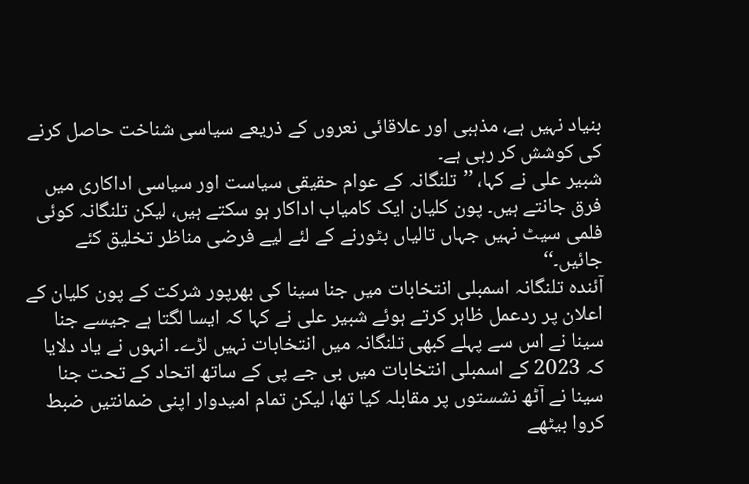بنیاد نہیں ہے، مذہبی اور علاقائی نعروں کے ذریعے سیاسی شناخت حاصل کرنے کی کوشش کر رہی ہے۔
شبیر علی نے کہا، ’’تلنگانہ کے عوام حقیقی سیاست اور سیاسی اداکاری میں فرق جانتے ہیں۔ پون کلیان ایک کامیاب اداکار ہو سکتے ہیں، لیکن تلنگانہ کوئی فلمی سیٹ نہیں جہاں تالیاں بٹورنے کے لئے لیے فرضی مناظر تخلیق کئے جائیں۔‘‘
آئندہ تلنگانہ اسمبلی انتخابات میں جنا سینا کی بھرپور شرکت کے پون کلیان کے اعلان پر ردعمل ظاہر کرتے ہوئے شبیر علی نے کہا کہ ایسا لگتا ہے جیسے جنا سینا نے اس سے پہلے کبھی تلنگانہ میں انتخابات نہیں لڑے۔ انہوں نے یاد دلایا کہ 2023 کے اسمبلی انتخابات میں بی جے پی کے ساتھ اتحاد کے تحت جنا سینا نے آٹھ نشستوں پر مقابلہ کیا تھا، لیکن تمام امیدوار اپنی ضمانتیں ضبط کروا بیٹھے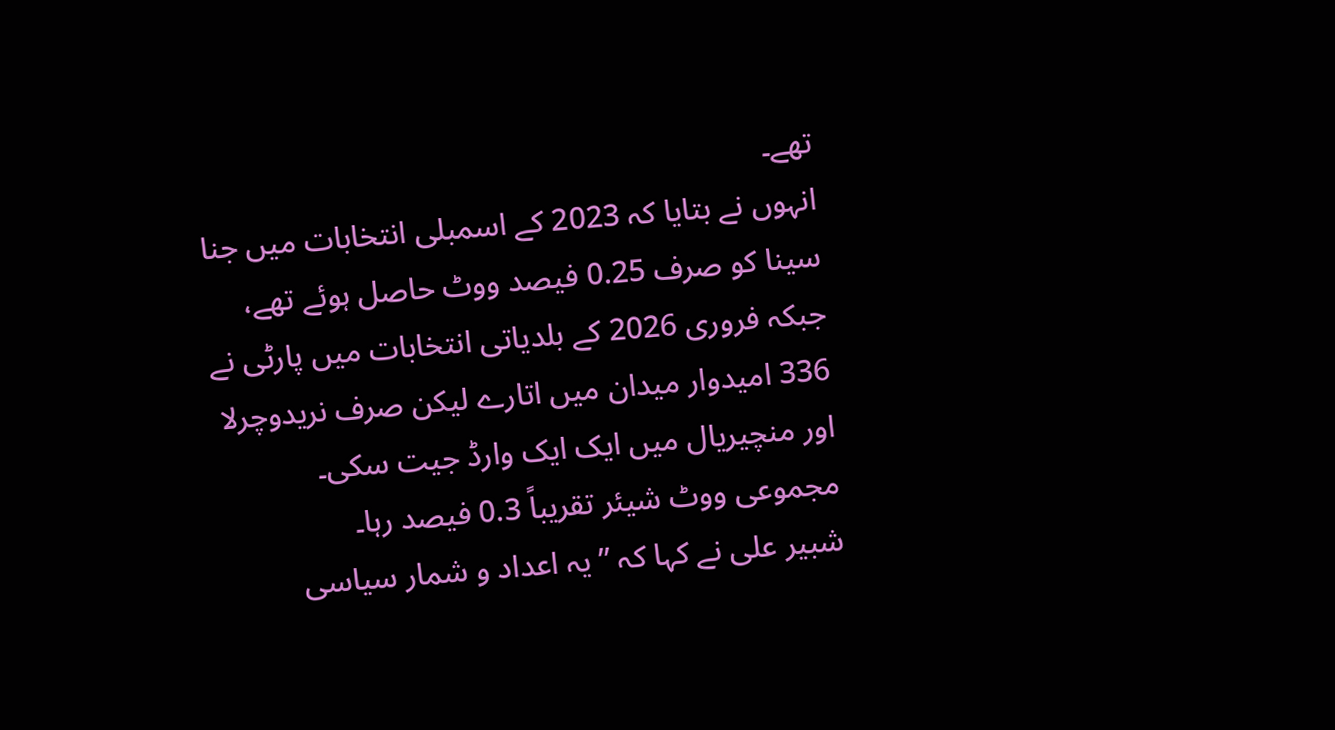تھے۔
انہوں نے بتایا کہ 2023 کے اسمبلی انتخابات میں جنا سینا کو صرف 0.25 فیصد ووٹ حاصل ہوئے تھے، جبکہ فروری 2026 کے بلدیاتی انتخابات میں پارٹی نے 336 امیدوار میدان میں اتارے لیکن صرف نریدوچرلا اور منچیریال میں ایک ایک وارڈ جیت سکی۔ مجموعی ووٹ شیئر تقریباً 0.3 فیصد رہا۔
شبیر علی نے کہا کہ ’’یہ اعداد و شمار سیاسی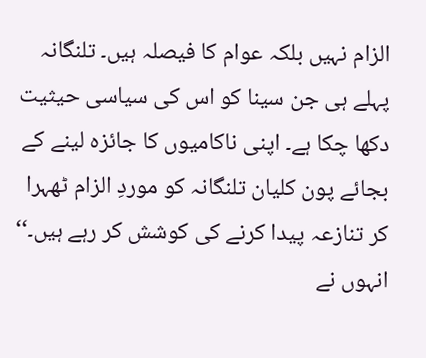الزام نہیں بلکہ عوام کا فیصلہ ہیں۔ تلنگانہ پہلے ہی جن سینا کو اس کی سیاسی حیثیت دکھا چکا ہے۔ اپنی ناکامیوں کا جائزہ لینے کے بجائے پون کلیان تلنگانہ کو موردِ الزام ٹھہرا کر تنازعہ پیدا کرنے کی کوشش کر رہے ہیں۔‘‘
انہوں نے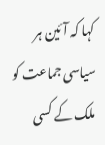کہا کہ آئین ہر سیاسی جماعت کو ملک کے کسی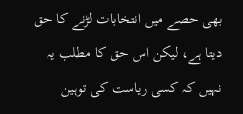بھی حصے میں انتخابات لڑنے کا حق دیتا ہے، لیکن اس حق کا مطلب یہ نہیں کہ کسی ریاست کی توہین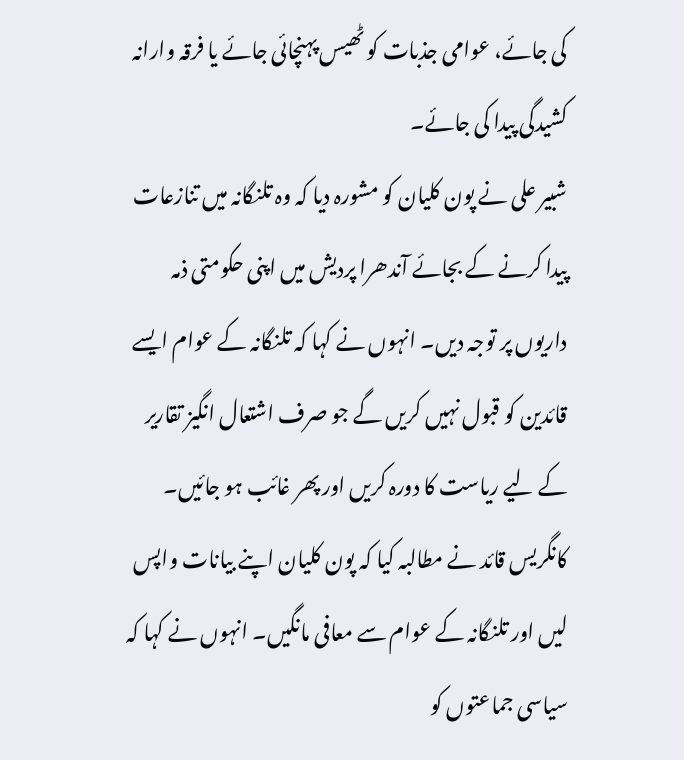کی جائے، عوامی جذبات کو ٹھیس پہنچائی جائے یا فرقہ وارانہ کشیدگی پیدا کی جائے۔
شبیر علی نے پون کلیان کو مشورہ دیا کہ وہ تلنگانہ میں تنازعات پیدا کرنے کے بجائے آندھرا پردیش میں اپنی حکومتی ذمہ داریوں پر توجہ دیں۔ انہوں نے کہا کہ تلنگانہ کے عوام ایسے قائدین کو قبول نہیں کریں گے جو صرف اشتعال انگیز تقاریر کے لیے ریاست کا دورہ کریں اور پھر غائب ہو جائیں۔
کانگریس قائد نے مطالبہ کیا کہ پون کلیان اپنے بیانات واپس لیں اور تلنگانہ کے عوام سے معافی مانگیں۔ انہوں نے کہا کہ سیاسی جماعتوں کو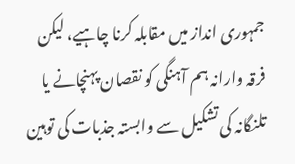جمہوری انداز میں مقابلہ کرنا چاہیے، لیکن فرقہ وارانہ ہم آہنگی کو نقصان پہنچانے یا تلنگانہ کی تشکیل سے وابستہ جذبات کی توہین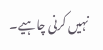نہیں کرنی چاہیے۔